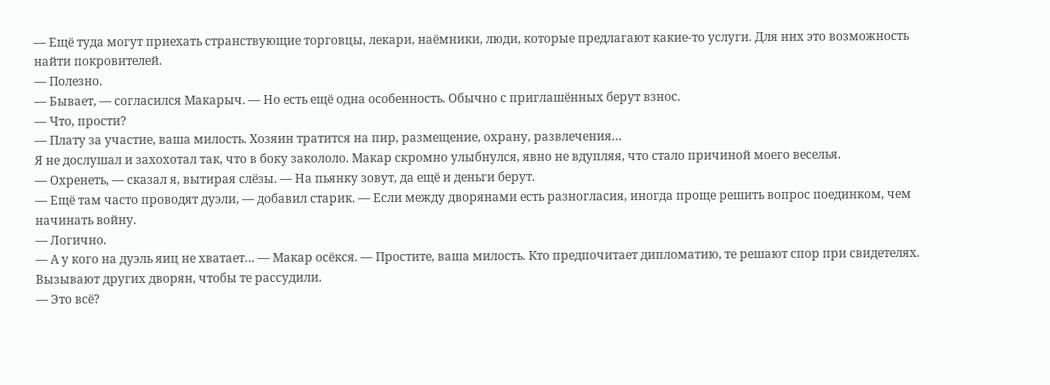— Ещё туда могут приехать странствующие торговцы, лекари, наёмники, люди, которые предлагают какие-то услуги. Для них это возможность найти покровителей.
— Полезно.
— Бывает, — согласился Макарыч. — Но есть ещё одна особенность. Обычно с приглашённых берут взнос.
— Что, прости?
— Плату за участие, ваша милость. Хозяин тратится на пир, размещение, охрану, развлечения…
Я не дослушал и захохотал так, что в боку закололо. Макар скромно улыбнулся, явно не вдупляя, что стало причиной моего веселья.
— Охренеть, — сказал я, вытирая слёзы. — На пьянку зовут, да ещё и деньги берут.
— Ещё там часто проводят дуэли, — добавил старик. — Если между дворянами есть разногласия, иногда проще решить вопрос поединком, чем начинать войну.
— Логично.
— А у кого на дуэль яиц не хватает… — Макар осёкся. — Простите, ваша милость. Кто предпочитает дипломатию, те решают спор при свидетелях. Вызывают других дворян, чтобы те рассудили.
— Это всё?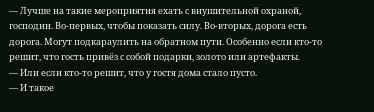— Лучше на такие мероприятия ехать с внушительной охраной, господин. Во-первых, чтобы показать силу. Во-вторых, дорога есть дорога. Могут подкараулить на обратном пути. Особенно если кто-то решит, что гость привёз с собой подарки, золото или артефакты.
— Или если кто-то решит, что у гостя дома стало пусто.
— И такое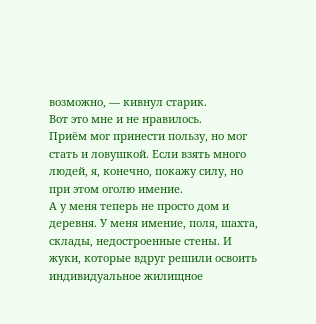возможно, — кивнул старик.
Вот это мне и не нравилось.
Приём мог принести пользу, но мог стать и ловушкой. Если взять много людей, я, конечно, покажу силу, но при этом оголю имение.
А у меня теперь не просто дом и деревня. У меня имение, поля, шахта, склады, недостроенные стены. И жуки, которые вдруг решили освоить индивидуальное жилищное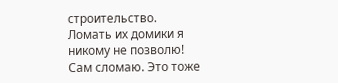строительство.
Ломать их домики я никому не позволю! Сам сломаю. Это тоже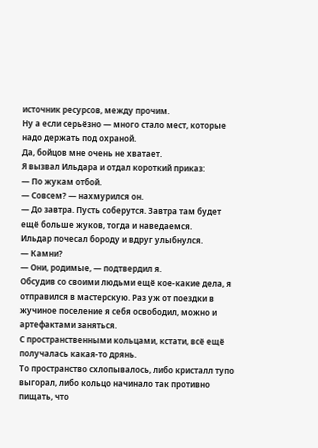источник ресурсов, между прочим.
Ну а если серьёзно — много стало мест, которые надо держать под охраной.
Да, бойцов мне очень не хватает.
Я вызвал Ильдара и отдал короткий приказ:
— По жукам отбой.
— Совсем? — нахмурился он.
— До завтра. Пусть соберутся. Завтра там будет ещё больше жуков, тогда и наведаемся.
Ильдар почесал бороду и вдруг улыбнулся.
— Камни?
— Они, родимые, — подтвердил я.
Обсудив со своими людьми ещё кое-какие дела, я отправился в мастерскую. Раз уж от поездки в жучиное поселение я себя освободил, можно и артефактами заняться.
С пространственными кольцами, кстати, всё ещё получалась какая-то дрянь.
То пространство схлопывалось, либо кристалл тупо выгорал, либо кольцо начинало так противно пищать, что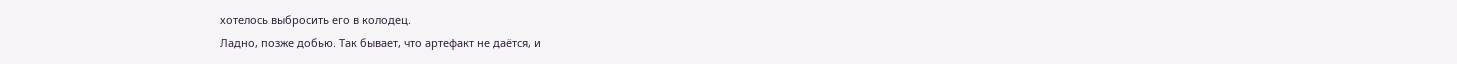хотелось выбросить его в колодец.
Ладно, позже добью. Так бывает, что артефакт не даётся, и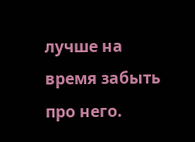лучше на время забыть про него.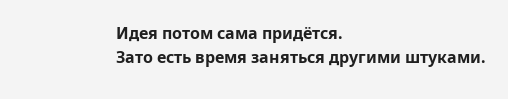Идея потом сама придётся.
Зато есть время заняться другими штуками.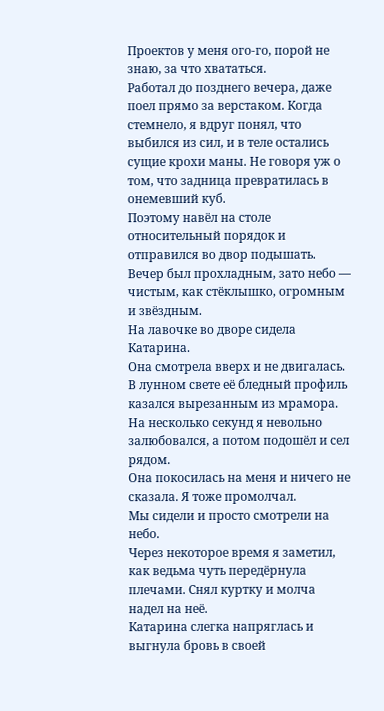Проектов у меня ого-го, порой не знаю, за что хвататься.
Работал до позднего вечера, даже поел прямо за верстаком. Когда стемнело, я вдруг понял, что выбился из сил, и в теле остались сущие крохи маны. Не говоря уж о том, что задница превратилась в онемевший куб.
Поэтому навёл на столе относительный порядок и отправился во двор подышать.
Вечер был прохладным, зато небо — чистым, как стёклышко, огромным и звёздным.
На лавочке во дворе сидела Катарина.
Она смотрела вверх и не двигалась. В лунном свете её бледный профиль казался вырезанным из мрамора.
На несколько секунд я невольно залюбовался, а потом подошёл и сел рядом.
Она покосилась на меня и ничего не сказала. Я тоже промолчал.
Мы сидели и просто смотрели на небо.
Через некоторое время я заметил, как ведьма чуть передёрнула плечами. Снял куртку и молча надел на неё.
Катарина слегка напряглась и выгнула бровь в своей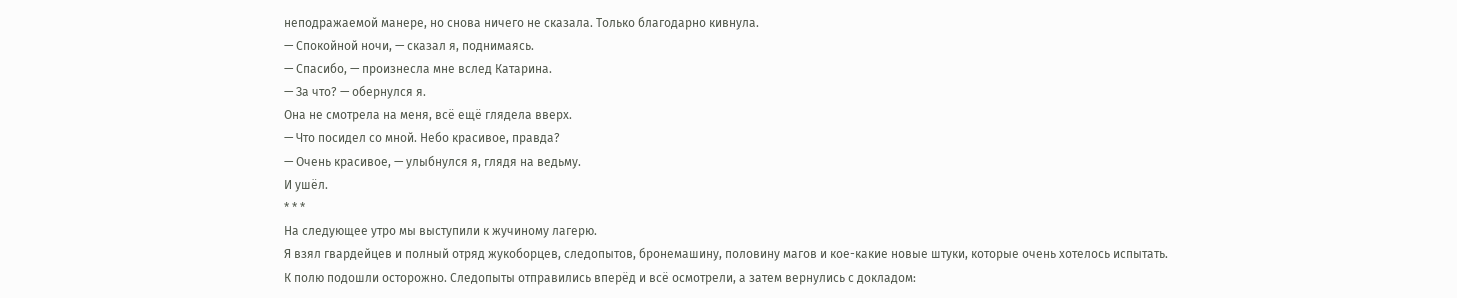неподражаемой манере, но снова ничего не сказала. Только благодарно кивнула.
— Спокойной ночи, — сказал я, поднимаясь.
— Спасибо, — произнесла мне вслед Катарина.
— За что? — обернулся я.
Она не смотрела на меня, всё ещё глядела вверх.
— Что посидел со мной. Небо красивое, правда?
— Очень красивое, — улыбнулся я, глядя на ведьму.
И ушёл.
* * *
На следующее утро мы выступили к жучиному лагерю.
Я взял гвардейцев и полный отряд жукоборцев, следопытов, бронемашину, половину магов и кое-какие новые штуки, которые очень хотелось испытать.
К полю подошли осторожно. Следопыты отправились вперёд и всё осмотрели, а затем вернулись с докладом: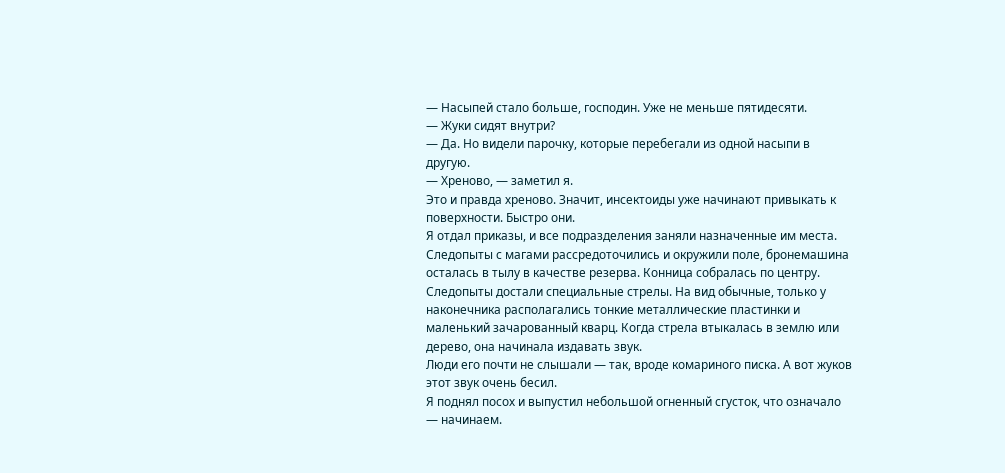— Насыпей стало больше, господин. Уже не меньше пятидесяти.
— Жуки сидят внутри?
— Да. Но видели парочку, которые перебегали из одной насыпи в другую.
— Хреново, — заметил я.
Это и правда хреново. Значит, инсектоиды уже начинают привыкать к поверхности. Быстро они.
Я отдал приказы, и все подразделения заняли назначенные им места. Следопыты с магами рассредоточились и окружили поле, бронемашина осталась в тылу в качестве резерва. Конница собралась по центру.
Следопыты достали специальные стрелы. На вид обычные, только у наконечника располагались тонкие металлические пластинки и маленький зачарованный кварц. Когда стрела втыкалась в землю или дерево, она начинала издавать звук.
Люди его почти не слышали — так, вроде комариного писка. А вот жуков этот звук очень бесил.
Я поднял посох и выпустил небольшой огненный сгусток, что означало — начинаем.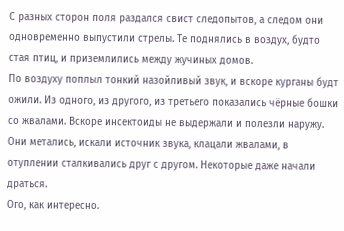С разных сторон поля раздался свист следопытов, а следом они одновременно выпустили стрелы. Те поднялись в воздух, будто стая птиц, и приземлились между жучиных домов.
По воздуху поплыл тонкий назойливый звук, и вскоре курганы будт ожили. Из одного, из другого, из третьего показались чёрные бошки со жвалами. Вскоре инсектоиды не выдержали и полезли наружу.
Они метались, искали источник звука, клацали жвалами, в отуплении сталкивались друг с другом. Некоторые даже начали драться.
Ого, как интересно.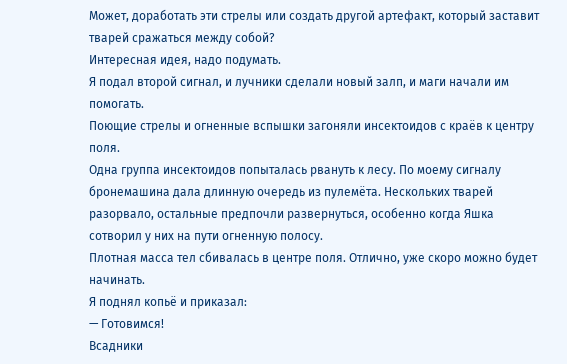Может, доработать эти стрелы или создать другой артефакт, который заставит тварей сражаться между собой?
Интересная идея, надо подумать.
Я подал второй сигнал, и лучники сделали новый залп, и маги начали им помогать.
Поющие стрелы и огненные вспышки загоняли инсектоидов с краёв к центру поля.
Одна группа инсектоидов попыталась рвануть к лесу. По моему сигналу бронемашина дала длинную очередь из пулемёта. Нескольких тварей разорвало, остальные предпочли развернуться, особенно когда Яшка сотворил у них на пути огненную полосу.
Плотная масса тел сбивалась в центре поля. Отлично, уже скоро можно будет начинать.
Я поднял копьё и приказал:
— Готовимся!
Всадники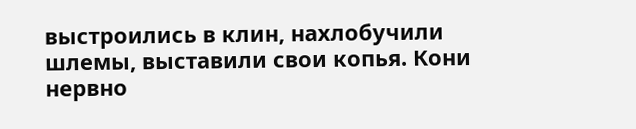выстроились в клин, нахлобучили шлемы, выставили свои копья. Кони нервно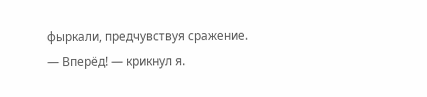фыркали, предчувствуя сражение.
— Вперёд! — крикнул я.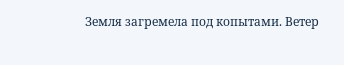Земля загремела под копытами. Ветер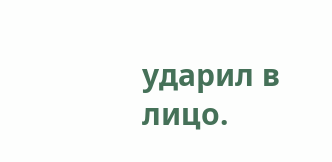ударил в лицо.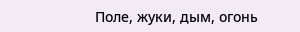Поле, жуки, дым, огонь